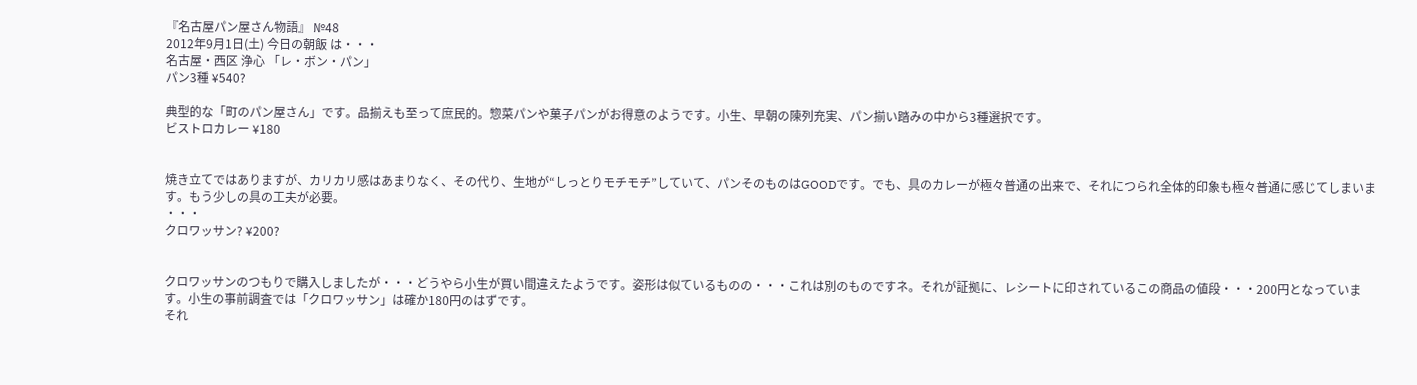『名古屋パン屋さん物語』 №48
2012年9月1日(土) 今日の朝飯 は・・・
名古屋・西区 浄心 「レ・ボン・パン」
パン3種 ¥540?

典型的な「町のパン屋さん」です。品揃えも至って庶民的。惣菜パンや菓子パンがお得意のようです。小生、早朝の陳列充実、パン揃い踏みの中から3種選択です。
ビストロカレー ¥180


焼き立てではありますが、カリカリ感はあまりなく、その代り、生地が“しっとりモチモチ”していて、パンそのものはGOODです。でも、具のカレーが極々普通の出来で、それにつられ全体的印象も極々普通に感じてしまいます。もう少しの具の工夫が必要。
・・・
クロワッサン? ¥200?


クロワッサンのつもりで購入しましたが・・・どうやら小生が買い間違えたようです。姿形は似ているものの・・・これは別のものですネ。それが証拠に、レシートに印されているこの商品の値段・・・200円となっています。小生の事前調査では「クロワッサン」は確か180円のはずです。
それ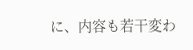に、内容も若干変わ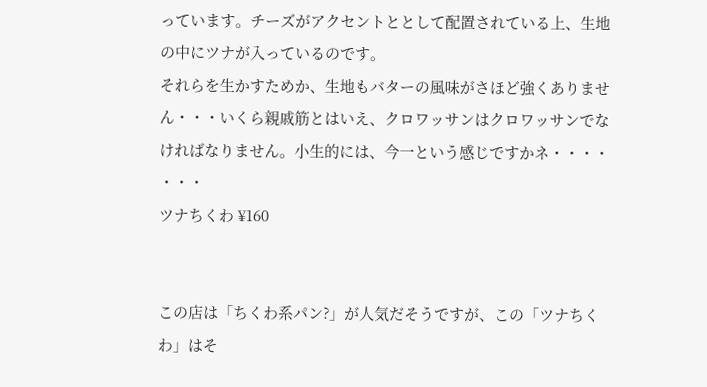っています。チーズがアクセントととして配置されている上、生地の中にツナが入っているのです。
それらを生かすためか、生地もバターの風味がさほど強くありません・・・いくら親戚筋とはいえ、クロワッサンはクロワッサンでなければなりません。小生的には、今一という感じですかネ・・・・
・・・
ツナちくわ ¥160


この店は「ちくわ系パン?」が人気だそうですが、この「ツナちくわ」はそ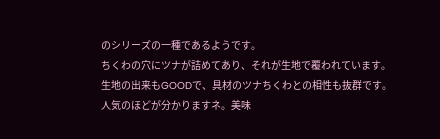のシリーズの一種であるようです。
ちくわの穴にツナが詰めてあり、それが生地で覆われています。生地の出来もGOODで、具材のツナちくわとの相性も抜群です。人気のほどが分かりますネ。美味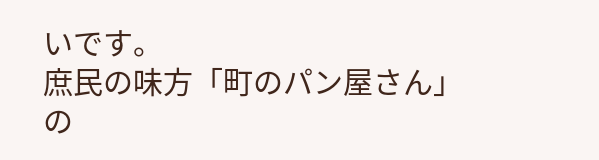いです。
庶民の味方「町のパン屋さん」の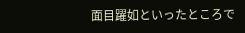面目躍如といったところで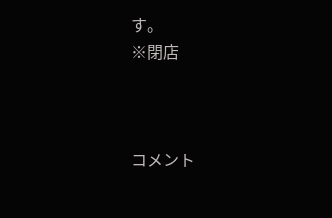す。
※閉店



コメント